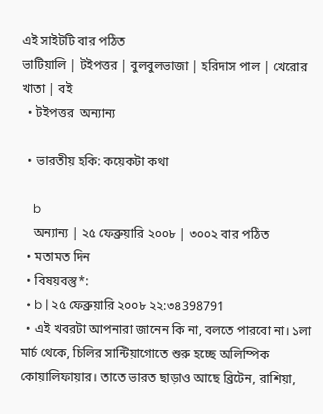এই সাইটটি বার পঠিত
ভাটিয়ালি | টইপত্তর | বুলবুলভাজা | হরিদাস পাল | খেরোর খাতা | বই
  • টইপত্তর  অন্যান্য

  • ভারতীয় হকি: কয়েকটা কথা

    b
    অন্যান্য | ২৫ ফেব্রুয়ারি ২০০৮ | ৩০০২ বার পঠিত
  • মতামত দিন
  • বিষয়বস্তু*:
  • b | ২৫ ফেব্রুয়ারি ২০০৮ ২২:৩৪398791
  • এই খবরটা আপনারা জানেন কি না, বলতে পারবো না। ১লা মার্চ থেকে, চিলির সান্টিয়াগোতে শুরু হচ্ছে অলিম্পিক কোয়ালিফায়ার। তাতে ভারত ছাড়াও আছে ব্রিটেন, রাশিয়া,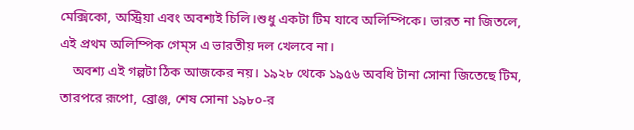মেক্সিকো, অস্ট্রিয়া এবং অবশ্যই চিলি।শুধু একটা টিম যাবে অলিম্পিকে। ভারত না জিতলে, এই প্রথম অলিম্পিক গেম্‌স এ ভারতীয় দল খেলবে না।
    অবশ্য এই গল্পটা ঠিক আজকের নয়। ১৯২৮ থেকে ১৯৫৬ অবধি টানা সোনা জিতেছে টিম, তারপরে রূপো, ব্রোঞ্জ, শেষ সোনা ১৯৮০-র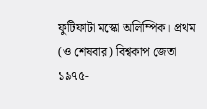ফুটিফাটা মস্কো অলিম্পিক। প্রথম (ও শেষবার) বিশ্বকাপ জেতা ১৯৭৫-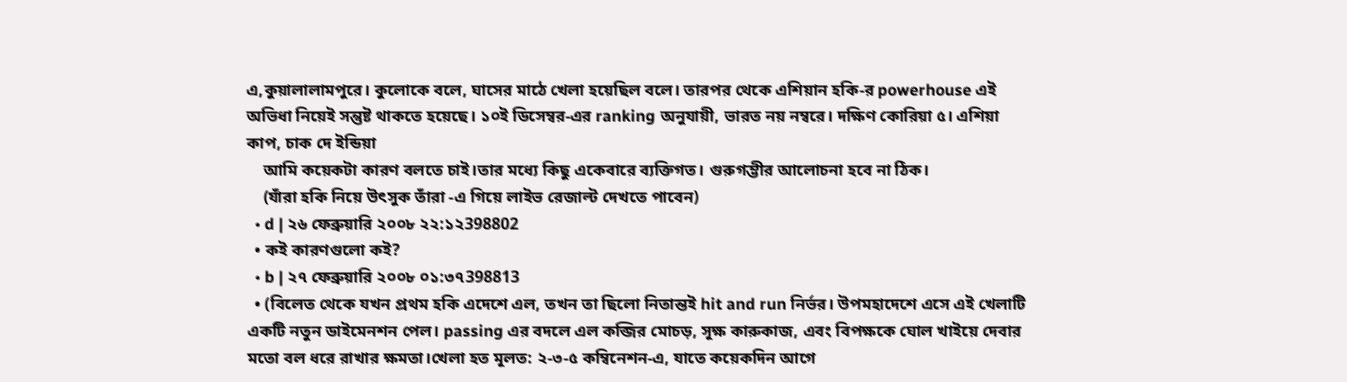এ,কুয়ালালামপুরে। কুলোকে বলে, ঘাসের মাঠে খেলা হয়েছিল বলে। তারপর থেকে এশিয়ান হকি-র powerhouse এই অভিধা নিয়েই সন্তুষ্ট থাকতে হয়েছে। ১০ই ডিসেম্বর-এর ranking অনুযায়ী, ভারত নয় নম্বরে। দক্ষিণ কোরিয়া ৫। এশিয়া কাপ, চাক দে ইন্ডিয়া
    আমি কয়েকটা কারণ বলতে চাই।তার মধ্যে কিছু একেবারে ব্যক্তিগত। গুরুগম্ভীর আলোচনা হবে না ঠিক।
    (যাঁরা হকি নিয়ে উৎসুক তাঁরা -এ গিয়ে লাইভ রেজাল্ট দেখতে পাবেন)
  • d | ২৬ ফেব্রুয়ারি ২০০৮ ২২:১২398802
  • কই কারণগুলো কই?
  • b | ২৭ ফেব্রুয়ারি ২০০৮ ০১:৩৭398813
  • (বিলেত থেকে যখন প্রথম হকি এদেশে এল, তখন তা ছিলো নিতান্তই hit and run নির্ভর। উপমহাদেশে এসে এই খেলাটি একটি নতুন ডাইমেনশন পেল। passing এর বদলে এল কব্জির মোচড়, সূক্ষ কারুকাজ, এবং বিপক্ষকে ঘোল খাইয়ে দেবার মতো বল ধরে রাখার ক্ষমতা।খেলা হত মূলত: ২-৩-৫ কম্বিনেশন-এ, যাতে কয়েকদিন আগে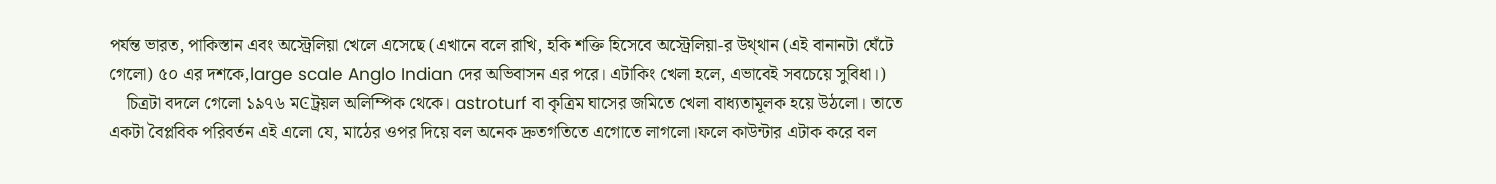পর্যন্ত ভারত, পাকিস্তান এবং অস্ট্রেলিয়া খেলে এসেছে (এখানে বলে রাখি, হকি শক্তি হিসেবে অস্ট্রেলিয়া-র উথ্‌থান (এই বানানটা ঘেঁটে গেলো) ৫০ এর দশকে,large scale Anglo Indian দের অভিবাসন এর পরে। এটাকিং খেলা হলে, এভাবেই সবচেয়ে সুবিধা।)
    চিত্রটা বদলে গেলো ১৯৭৬ মϾট্রয়ল অলিম্পিক থেকে। astroturf বা কৃত্রিম ঘাসের জমিতে খেলা বাধ্যতামূলক হয়ে উঠলো। তাতে একটা বৈপ্লবিক পরিবর্তন এই এলো যে, মাঠের ওপর দিয়ে বল অনেক দ্রুতগতিতে এগোতে লাগলো।ফলে কাউন্টার এটাক করে বল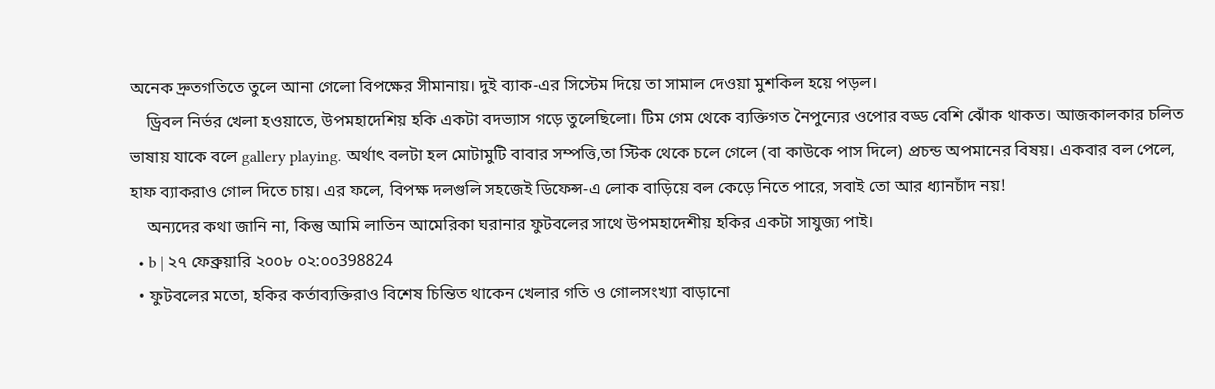অনেক দ্রুতগতিতে তুলে আনা গেলো বিপক্ষের সীমানায়। দুই ব্যাক-এর সিস্টেম দিয়ে তা সামাল দেওয়া মুশকিল হয়ে পড়ল।
    ড্রিবল নির্ভর খেলা হওয়াতে, উপমহাদেশিয় হকি একটা বদভ্যাস গড়ে তুলেছিলো। টিম গেম থেকে ব্যক্তিগত নৈপুন্যের ওপোর বড্ড বেশি ঝোঁক থাকত। আজকালকার চলিত ভাষায় যাকে বলে gallery playing. অর্থাৎ বলটা হল মোটামুটি বাবার সম্পত্তি,তা স্টিক থেকে চলে গেলে (বা কাউকে পাস দিলে) প্রচন্ড অপমানের বিষয়। একবার বল পেলে, হাফ ব্যাকরাও গোল দিতে চায়। এর ফলে, বিপক্ষ দলগুলি সহজেই ডিফেন্স-এ লোক বাড়িয়ে বল কেড়ে নিতে পারে, সবাই তো আর ধ্যানচাঁদ নয়!
    অন্যদের কথা জানি না, কিন্তু আমি লাতিন আমেরিকা ঘরানার ফুটবলের সাথে উপমহাদেশীয় হকির একটা সাযুজ্য পাই।
  • b | ২৭ ফেব্রুয়ারি ২০০৮ ০২:০০398824
  • ফুটবলের মতো, হকির কর্তাব্যক্তিরাও বিশেষ চিন্তিত থাকেন খেলার গতি ও গোলসংখ্যা বাড়ানো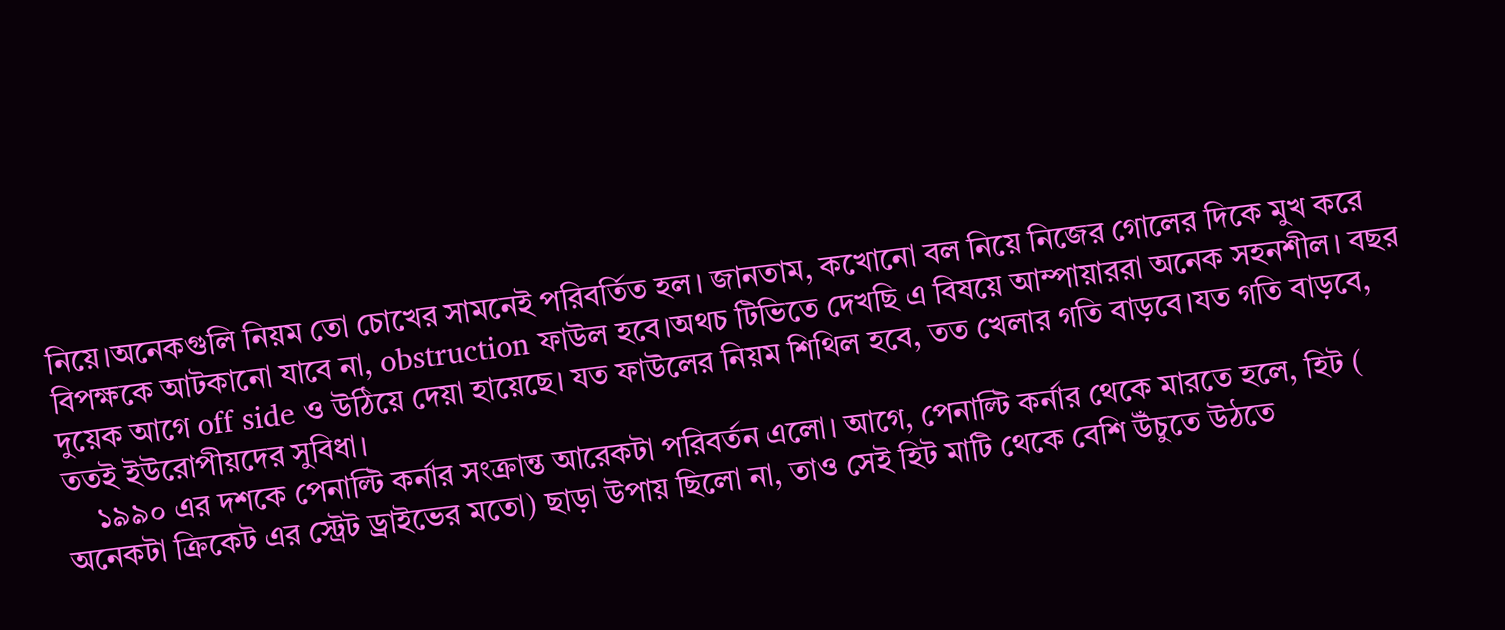নিয়ে।অনেকগুলি নিয়ম তো চোখের সামনেই পরিবর্তিত হল। জানতাম, কখোনো বল নিয়ে নিজের গোলের দিকে মুখ করে বিপক্ষকে আটকানো যাবে না, obstruction ফাউল হবে।অথচ টিভিতে দেখছি এ বিষয়ে আম্পায়াররা অনেক সহনশীল। বছর দুয়েক আগে off side ও উঠিয়ে দেয়া হায়েছে। যত ফাউলের নিয়ম শিথিল হবে, তত খেলার গতি বাড়বে।যত গতি বাড়বে, ততই ইউরোপীয়দের সুবিধা।
    ১৯৯০ এর দশকে পেনাল্টি কর্নার সংক্রান্ত আরেকটা পরিবর্তন এলো। আগে, পেনাল্টি কর্নার থেকে মারতে হলে, হিট ( অনেকটা ক্রিকেট এর স্ট্রেট ড্রাইভের মতো) ছাড়া উপায় ছিলো না, তাও সেই হিট মাটি থেকে বেশি উঁচুতে উঠতে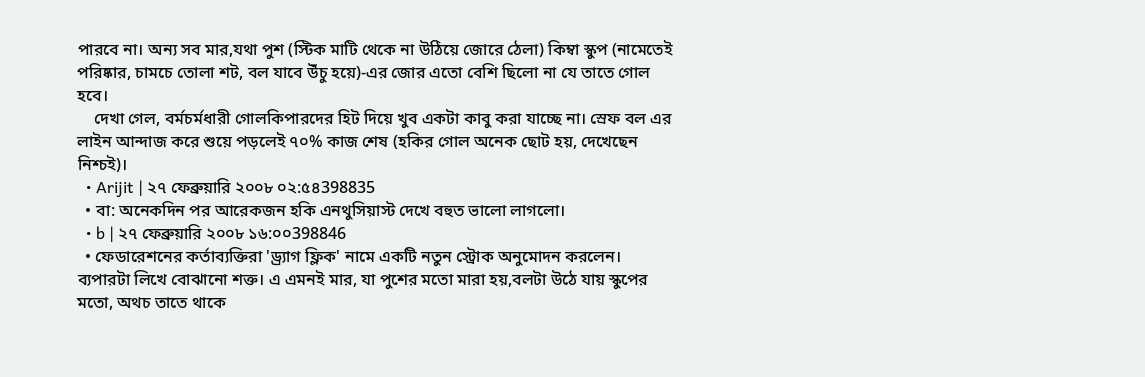পারবে না। অন্য সব মার,যথা পুশ (স্টিক মাটি থেকে না উঠিয়ে জোরে ঠেলা) কিম্বা স্কুপ (নামেতেই পরিষ্কার, চামচে তোলা শট, বল যাবে উঁচু হয়ে)-এর জোর এতো বেশি ছিলো না যে তাতে গোল হবে।
    দেখা গেল, বর্মচর্মধারী গোলকিপারদের হিট দিয়ে খুব একটা কাবু করা যাচ্ছে না। স্রেফ বল এর লাইন আন্দাজ করে শুয়ে পড়লেই ৭০% কাজ শেষ (হকির গোল অনেক ছোট হয়, দেখেছেন নিশ্চই)।
  • Arijit | ২৭ ফেব্রুয়ারি ২০০৮ ০২:৫৪398835
  • বা: অনেকদিন পর আরেকজন হকি এনথুসিয়াস্ট দেখে বহুত ভালো লাগলো।
  • b | ২৭ ফেব্রুয়ারি ২০০৮ ১৬:০০398846
  • ফেডারেশনের কর্তাব্যক্তিরা 'ড্র্যাগ ফ্লিক' নামে একটি নতুন স্ট্রোক অনুমোদন করলেন। ব্যপারটা লিখে বোঝানো শক্ত। এ এমনই মার, যা পুশের মতো মারা হয়,বলটা উঠে যায় স্কুপের মতো, অথচ তাতে থাকে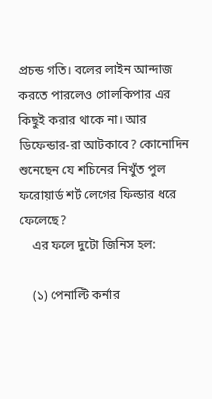প্রচন্ড গতি। বলের লাইন আন্দাজ করতে পারলেও গোলকিপার এর কিছুই করার থাকে না। আর ডিফেন্ডার-রা আটকাবে? কোনোদিন শুনেছেন যে শচিনের নিখুঁত পুল ফরোয়ার্ড শর্ট লেগের ফিল্ডার ধরে ফেলেছে?
    এর ফলে দুটো জিনিস হল:

    (১) পেনাল্টি কর্নার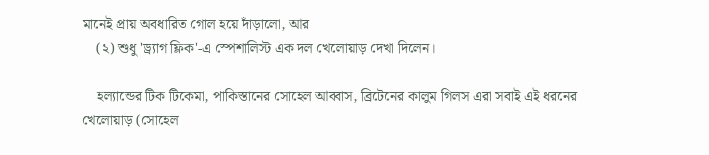মানেই প্রায় অবধারিত গোল হয়ে দাঁড়ালো, আর
    (২) শুধু 'ড্র্যাগ ফ্লিক'-এ স্পেশালিস্ট এক দল খেলোয়াড় দেখা দিলেন।

    হল্যান্ডের টিক টিকেমা, পাকিস্তানের সোহেল আব্বাস, ব্রিটেনের কালুম গিলস এরা সবাই এই ধরনের খেলোয়াড় (সোহেল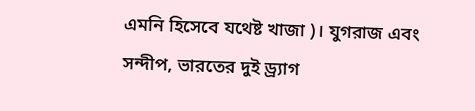এমনি হিসেবে যথেষ্ট খাজা )। যুগরাজ এবং সন্দীপ, ভারতের দুই ড্র্যাগ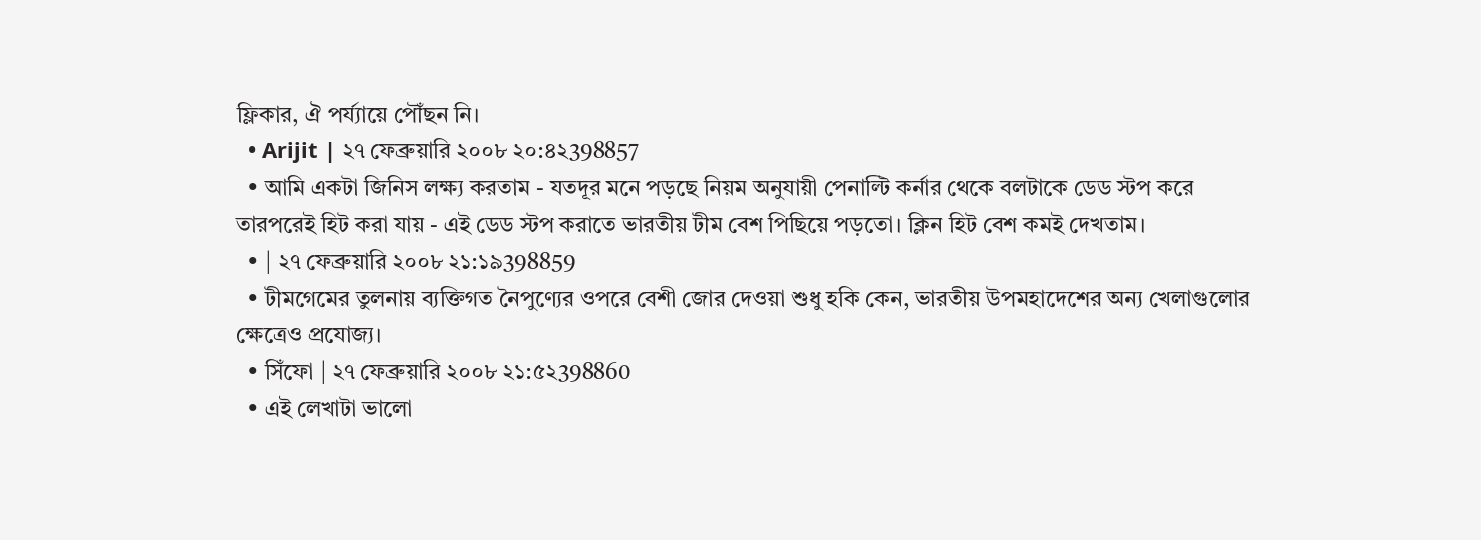ফ্লিকার, ঐ পর্য্যায়ে পৌঁছন নি।
  • Arijit | ২৭ ফেব্রুয়ারি ২০০৮ ২০:৪২398857
  • আমি একটা জিনিস লক্ষ্য করতাম - যতদূর মনে পড়ছে নিয়ম অনুযায়ী পেনাল্টি কর্নার থেকে বলটাকে ডেড স্টপ করে তারপরেই হিট করা যায় - এই ডেড স্টপ করাতে ভারতীয় টীম বেশ পিছিয়ে পড়তো। ক্লিন হিট বেশ কমই দেখতাম।
  • | ২৭ ফেব্রুয়ারি ২০০৮ ২১:১৯398859
  • টীমগেমের তুলনায় ব্যক্তিগত নৈপুণ্যের ওপরে বেশী জোর দেওয়া শুধু হকি কেন, ভারতীয় উপমহাদেশের অন্য খেলাগুলোর ক্ষেত্রেও প্রযোজ্য।
  • সিঁফো | ২৭ ফেব্রুয়ারি ২০০৮ ২১:৫২398860
  • এই লেখাটা ভালো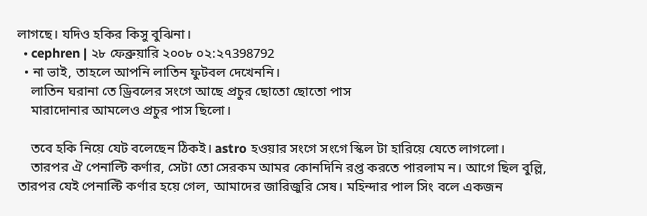লাগছে। যদিও হকির কিসু বুঝিনা।
  • cephren | ২৮ ফেব্রুয়ারি ২০০৮ ০২:২৭398792
  • না ভাই, তাহলে আপনি লাতিন ফুটবল দেখেননি।
    লাতিন ঘরানা তে ড্রিবলের সংগে আছে প্রচুর ছোতো ছোতো পাস
    মারাদোনার আমলেও প্রচুর পাস ছিলো।

    তবে হকি নিয়ে যেট বলেছেন ঠিকই। astro হওয়ার সংগে সংগে স্কিল টা হারিয়ে যেতে লাগলো।
    তারপর ঐ পেনাল্টি কর্ণার, সেটা তো সেরকম আমর কোনদিনি রপ্ত করতে পারলাম ন। আগে ছিল বুল্লি, তারপর যেই পেনাল্টি কর্ণার হয়ে গেল, আমাদের জারিজুরি সেষ। মহিন্দার পাল সিং বলে একজন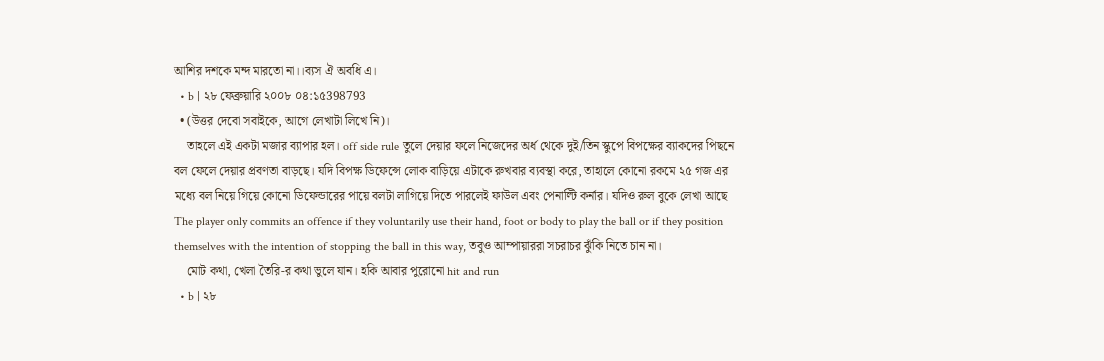আশির দশকে মন্দ মারতো না।।ব্যস ঐ অবধি এ।
  • b | ২৮ ফেব্রুয়ারি ২০০৮ ০৪:১৫398793
  • (উত্তর দেবো সবাইকে, আগে লেখাটা লিখে নি)।
    তাহলে এই একটা মজার ব্যাপার হল। off side rule তুলে দেয়ার ফলে নিজেদের অর্ধ থেকে দুই/তিন স্কুপে বিপক্ষের ব্যাকদের পিছনে বল ফেলে দেয়ার প্রবণতা বাড়ছে। যদি বিপক্ষ ডিফেন্সে লোক বাড়িয়ে এটাকে রুখবার ব্যবস্থা করে, তাহালে কোনো রকমে ২৫ গজ এর মধ্যে বল নিয়ে গিয়ে কোনো ডিফেন্ডারের পায়ে বলটা লাগিয়ে দিতে পারলেই ফাউল এবং পেনাল্টি কর্নার। যদিও রুল বুকে লেখা আছে The player only commits an offence if they voluntarily use their hand, foot or body to play the ball or if they position themselves with the intention of stopping the ball in this way, তবুও আম্পায়াররা সচরাচর ঝুঁকি নিতে চান না।
    মোট কথা, খেলা তৈরি-র কথা ভুলে যান। হকি আবার পুরোনো hit and run
  • b | ২৮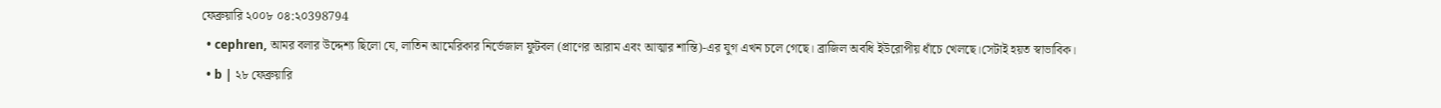ফেব্রুয়ারি ২০০৮ ০৪:২০398794
  • cephren, আমর বলার উদ্দেশ্য ছিলো যে, লাতিন আমেরিকার নির্ভেজাল ফুটবল (প্রাণের আরাম এবং আত্মার শান্তি)-এর যুগ এখন চলে গেছে। ব্রাজিল অবধি ইউরোপীয় ধাঁচে খেলছে।সেটাই হয়ত স্বাভাবিক।
  • b | ২৮ ফেব্রুয়ারি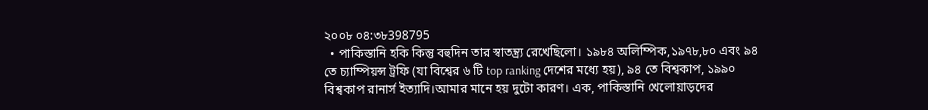২০০৮ ০৪:৩৮398795
  • পাকিস্তানি হকি কিন্তু বহুদিন তার স্বাতন্ত্র্য রেখেছিলো। ১৯৮৪ অলিম্পিক,১৯৭৮,৮০ এবং ৯৪ তে চ্যাম্পিয়ন্স ট্রফি (যা বিশ্বের ৬ টি top ranking দেশের মধ্যে হয়), ৯৪ তে বিশ্বকাপ, ১৯৯০ বিশ্বকাপ রানার্স ইত্যাদি।আমার মানে হয় দুটো কারণ। এক, পাকিস্তানি খেলোয়াড়দের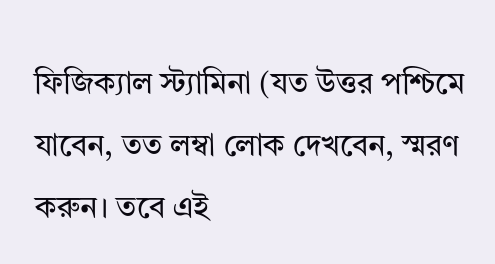ফিজিক্যাল স্ট্যামিনা (যত উত্তর পশ্চিমে যাবেন, তত লম্বা লোক দেখবেন, স্মরণ করুন। তবে এই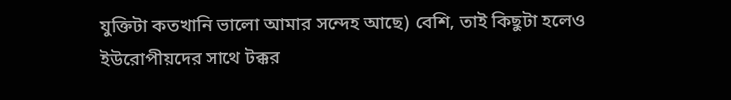যুক্তিটা কতখানি ভালো আমার সন্দেহ আছে) বেশি, তাই কিছুটা হলেও ইউরোপীয়দের সাথে টক্কর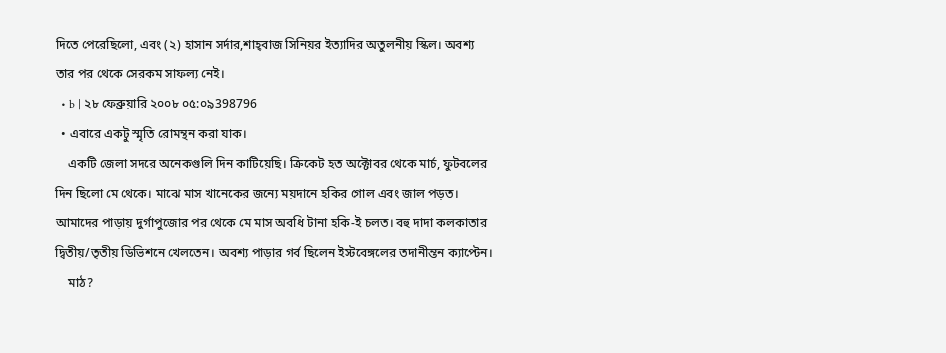দিতে পেরেছিলো, এবং (২) হাসান সর্দার,শাহ্‌বাজ সিনিয়র ইত্যাদির অতুলনীয় স্কিল। অবশ্য তার পর থেকে সেরকম সাফল্য নেই।
  • b | ২৮ ফেব্রুয়ারি ২০০৮ ০৫:০৯398796
  • এবারে একটু স্মৃতি রোমন্থন করা যাক।
    একটি জেলা সদরে অনেকগুলি দিন কাটিয়েছি। ক্রিকেট হত অক্টোবর থেকে মার্চ, ফুটবলের দিন ছিলো মে থেকে। মাঝে মাস খানেকের জন্যে ময়দানে হকির গোল এবং জাল পড়ত। আমাদের পাড়ায় দুর্গাপুজোর পর থেকে মে মাস অবধি টানা হকি-ই চলত। বহু দাদা কলকাতার দ্বিতীয়/তৃতীয় ডিভিশনে খেলতেন। অবশ্য পাড়ার গর্ব ছিলেন ইস্টবেঙ্গলের তদানীন্তন ক্যাপ্টেন।
    মাঠ?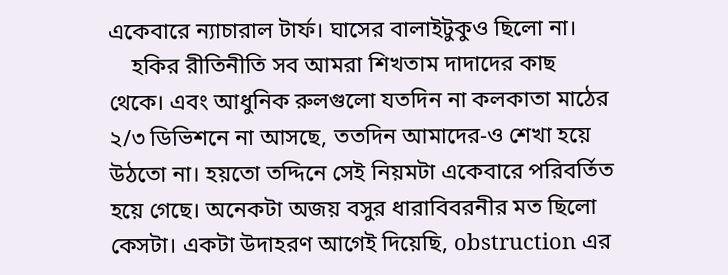একেবারে ন্যাচারাল টার্ফ। ঘাসের বালাইটুকুও ছিলো না।
    হকির রীতিনীতি সব আমরা শিখতাম দাদাদের কাছ থেকে। এবং আধুনিক রুলগুলো যতদিন না কলকাতা মাঠের ২/৩ ডিভিশনে না আসছে, ততদিন আমাদের-ও শেখা হয়ে উঠতো না। হয়তো তদ্দিনে সেই নিয়মটা একেবারে পরিবর্তিত হয়ে গেছে। অনেকটা অজয় বসুর ধারাবিবরনীর মত ছিলো কেসটা। একটা উদাহরণ আগেই দিয়েছি, obstruction এর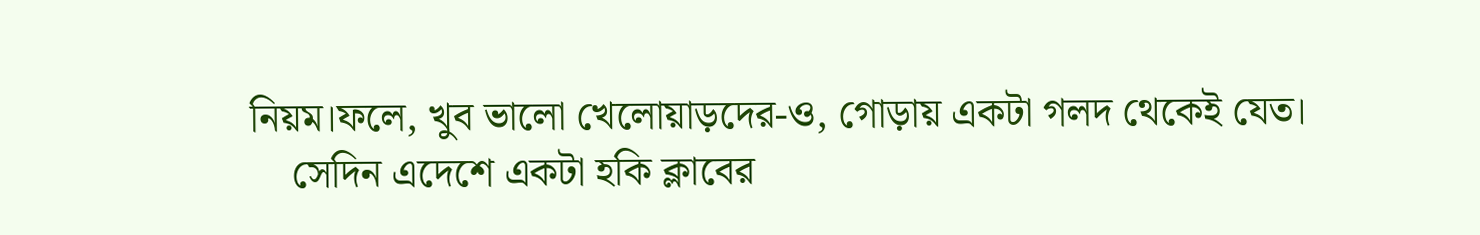নিয়ম।ফলে, খুব ভালো খেলোয়াড়দের-ও, গোড়ায় একটা গলদ থেকেই যেত।
    সেদিন এদেশে একটা হকি ক্লাবের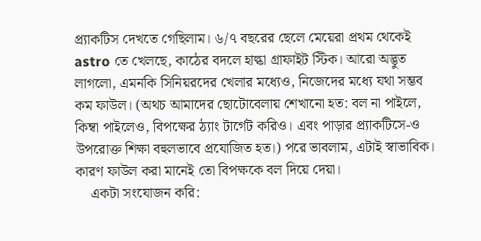প্র্যাকটিস দেখতে গেছিলাম। ৬/৭ বছরের ছেলে মেয়েরা প্রথম থেকেই astro তে খেলছে, কাঠের বদলে হাল্কা গ্রাফাইট স্টিক। আরো অদ্ভুত লাগলো, এমনকি সিনিয়রদের খেলার মধ্যেও, নিজেদের মধ্যে যথা সম্ভব কম ফাউল। (অথচ আমাদের ছোটোবেলায় শেখানো হত: বল না পাইলে, কিম্বা পাইলেও, বিপক্ষের ঠ্যাং টার্গেট করিও। এবং পাড়ার প্র্যাকটিসে-ও উপরোক্ত শিক্ষা বহুলভাবে প্রযোজিত হত।) পরে ভাবলাম, এটাই স্বাভাবিক। কারণ ফাউল করা মানেই তো বিপক্ষকে বল দিয়ে দেয়া।
    একটা সংযোজন করি: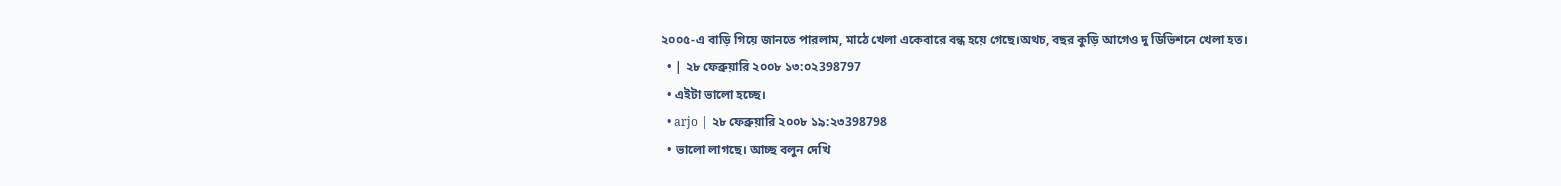২০০৫-এ বাড়ি গিয়ে জানতে পারলাম, মাঠে খেলা একেবারে বন্ধ হয়ে গেছে।অথচ, বছর কুড়ি আগেও দু ডিভিশনে খেলা হত।
  • | ২৮ ফেব্রুয়ারি ২০০৮ ১৩:০২398797
  • এইটা ভালো হচ্ছে।
  • arjo | ২৮ ফেব্রুয়ারি ২০০৮ ১৯:২৩398798
  • ভালো লাগছে। আচ্ছ বলুন দেখি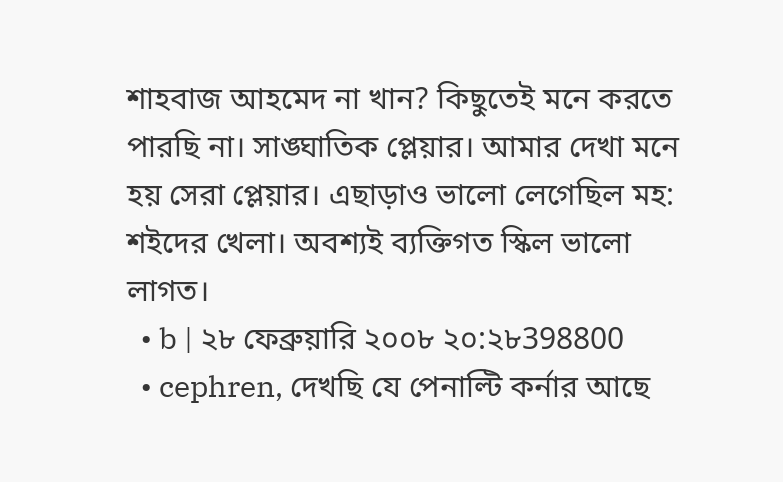শাহবাজ আহমেদ না খান? কিছুতেই মনে করতে পারছি না। সাঙ্ঘাতিক প্লেয়ার। আমার দেখা মনে হয় সেরা প্লেয়ার। এছাড়াও ভালো লেগেছিল মহ: শইদের খেলা। অবশ্যই ব্যক্তিগত স্কিল ভালো লাগত।
  • b | ২৮ ফেব্রুয়ারি ২০০৮ ২০:২৮398800
  • cephren, দেখছি যে পেনাল্টি কর্নার আছে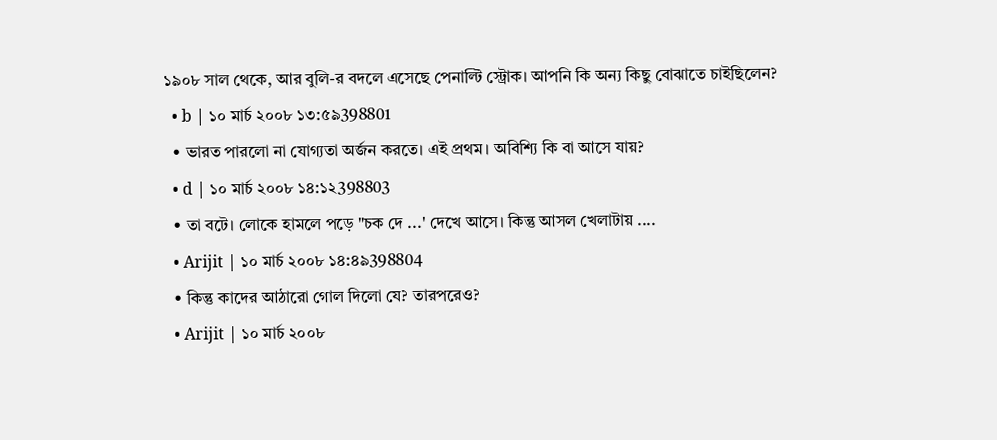১৯০৮ সাল থেকে, আর বুলি-র বদলে এসেছে পেনাল্টি স্ট্রোক। আপনি কি অন্য কিছু বোঝাতে চাইছিলেন?
  • b | ১০ মার্চ ২০০৮ ১৩:৫৯398801
  • ভারত পারলো না যোগ্যতা অর্জন করতে। এই প্রথম। অবিশ্যি কি বা আসে যায়?
  • d | ১০ মার্চ ২০০৮ ১৪:১২398803
  • তা বটে। লোকে হামলে পড়ে "চক দে ...' দেখে আসে। কিন্তু আসল খেলাটায় ....
  • Arijit | ১০ মার্চ ২০০৮ ১৪:৪৯398804
  • কিন্তু কাদের আঠারো গোল দিলো যে? তারপরেও?
  • Arijit | ১০ মার্চ ২০০৮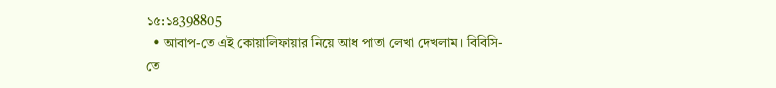১৫:১৪398805
  • আবাপ-তে এই কোয়ালিফায়ার নিয়ে আধ পাতা লেখা দেখলাম। বিবিসি-তে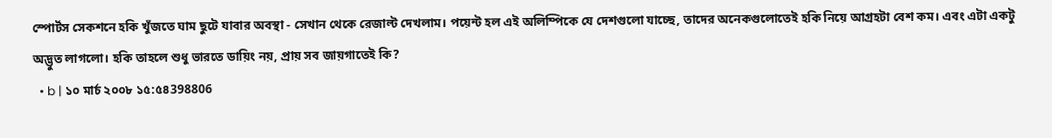স্পোর্টস সেকশনে হকি খুঁজতে ঘাম ছুটে যাবার অবস্থা - সেখান থেকে রেজাল্ট দেখলাম। পয়েন্ট হল এই অলিম্পিকে যে দেশগুলো যাচ্ছে, তাদের অনেকগুলোতেই হকি নিয়ে আগ্রহটা বেশ কম। এবং এটা একটু অদ্ভুত লাগলো। হকি তাহলে শুধু ভারতে ডায়িং নয়, প্রায় সব জায়গাতেই কি?
  • b | ১০ মার্চ ২০০৮ ১৫:৫৪398806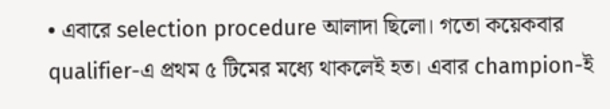• এবারে selection procedure আলাদা ছিলো। গতো কয়েকবার qualifier-এ প্রথম ৫ টিমের মধ্যে থাকলেই হত। এবার champion-ই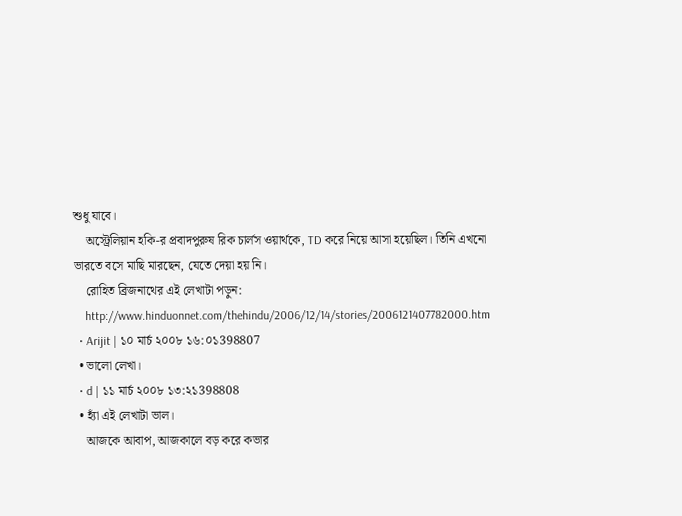শুধু যাবে।
    অস্ট্রেলিয়ান হকি-র প্রবাদপুরুষ রিক চার্লস ওয়ার্থকে, TD করে নিয়ে আসা হয়েছিল। তিনি এখনো ভারতে বসে মাছি মারছেন, যেতে দেয়া হয় নি।
    রোহিত ব্রিজনাথের এই লেখাটা পড়ুন:
    http://www.hinduonnet.com/thehindu/2006/12/14/stories/2006121407782000.htm
  • Arijit | ১০ মার্চ ২০০৮ ১৬:০১398807
  • ভালো লেখা।
  • d | ১১ মার্চ ২০০৮ ১৩:২১398808
  • হ্যাঁ এই লেখাটা ভাল।
    আজকে আবাপ, আজকালে বড় করে কভার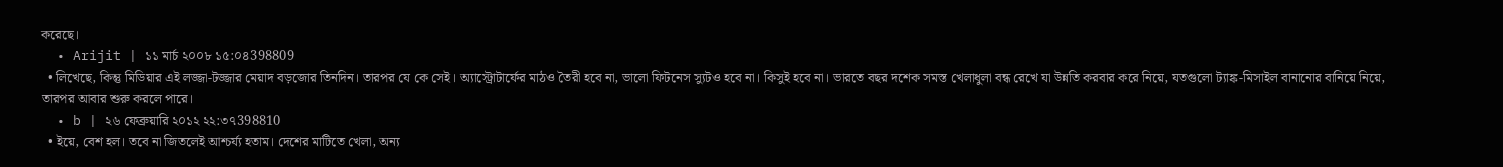করেছে।
  • Arijit | ১১ মার্চ ২০০৮ ১৫:০৪398809
  • লিখেছে, কিন্তু মিডিয়ার এই লজ্জা-টজ্জার মেয়াদ বড়জোর তিনদিন। তারপর যে কে সেই। অ্যাস্ট্রোটার্ফের মাঠও তৈরী হবে না, ভালো ফিটনেস স্যুটও হবে না। কিসুই হবে না। ভারতে বছর দশেক সমস্ত খেলাধুলা বন্ধ রেখে যা উন্নতি করবার করে নিয়ে, যতগুলো ট্যাঙ্ক-মিসাইল বানানোর বানিয়ে নিয়ে, তারপর আবার শুরু করলে পারে।
  • b | ২৬ ফেব্রুয়ারি ২০১২ ২২:৩৭398810
  • ইয়ে, বেশ হল। তবে না জিতলেই আশ্চর্য্য হতাম। দেশের মাটিতে খেলা, অন্য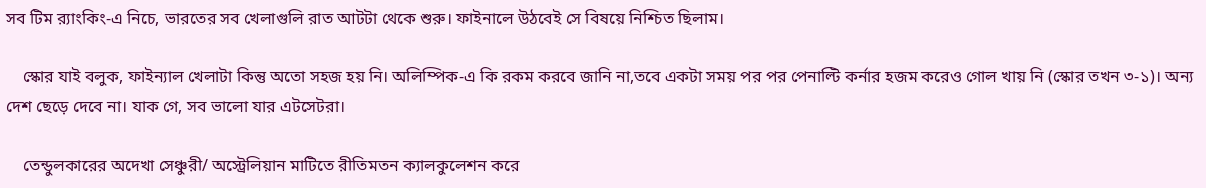সব টিম র‌্যাংকিং-এ নিচে, ভারতের সব খেলাগুলি রাত আটটা থেকে শুরু। ফাইনালে উঠবেই সে বিষয়ে নিশ্চিত ছিলাম।

    স্কোর যাই বলুক, ফাইন্যাল খেলাটা কিন্তু অতো সহজ হয় নি। অলিম্পিক-এ কি রকম করবে জানি না,তবে একটা সময় পর পর পেনাল্টি কর্নার হজম করেও গোল খায় নি (স্কোর তখন ৩-১)। অন্য দেশ ছেড়ে দেবে না। যাক গে, সব ভালো যার এটসেটরা।

    তেন্ডুলকারের অদেখা সেঞ্চুরী/ অস্ট্রেলিয়ান মাটিতে রীতিমতন ক্যালকুলেশন করে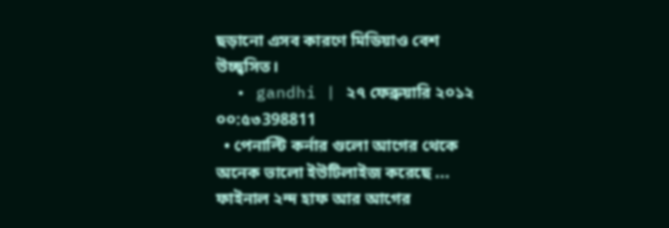ছড়ানো এসব কারণে মিডিয়াও বেশ উচ্ছ্বসিত।
  • gandhi | ২৭ ফেব্রুয়ারি ২০১২ ০০:৫৩398811
  • পেনাল্টি কর্নার গুলো আগের থেকে অনেক ভালো ইউটিলাইজ করেছে ... ফাইনাল ২ন্দ হাফ আর আগের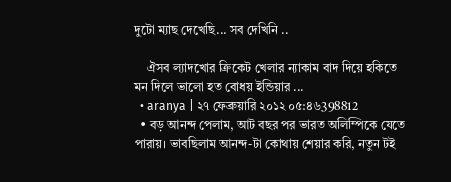দুটো ম্যাছ দেখেছি... সব দেখিনি ..

    ঐসব ল্যাদখোর ক্রিকেট খেলার ন্যাকাম বাদ দিয়ে হকিতে মন দিলে ভালো হত বোধয় ইন্ডিয়ার ...
  • aranya | ২৭ ফেব্রুয়ারি ২০১২ ০৫:৪৬398812
  • বড় আনন্দ পেলাম, আট বছর পর ভারত অলিম্পিকে যেতে পারায়। ভাবছিলাম আনন্দ-টা কোথায় শেয়ার করি, নতুন টই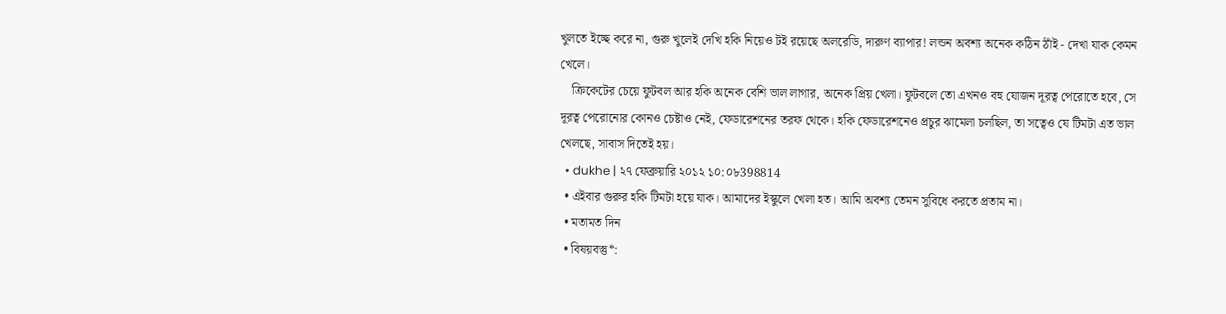খুলতে ইচ্ছে করে না, গুরু খুলেই দেখি হকি নিয়েও টই রয়েছে অলরেডি, দারুণ ব্যাপার! লন্ডন অবশ্য অনেক কঠিন ঠাঁই - দেখা যাক কেমন খেলে।
    ক্রিকেটের চেয়ে ফুটবল আর হকি অনেক বেশি ভাল লাগার, অনেক প্রিয় খেলা। ফুটবলে তো এখনও বহু যোজন দূরত্ব পেরোতে হবে, সে দূরত্ব পেরোনোর কোনও চেষ্টাও নেই, ফেডারেশনের তরফ থেকে। হকি ফেডারেশনেও প্রচুর ঝামেলা চলছিল, তা সত্বেও যে টিমটা এত ভাল খেলছে, সাবাস দিতেই হয়।
  • dukhe | ২৭ ফেব্রুয়ারি ২০১২ ১০:০৮398814
  • এইবার গুরুর হকি টিমটা হয়ে যাক। আমাদের ইস্কুলে খেলা হত। আমি অবশ্য তেমন সুবিধে করতে প্রতাম না।
  • মতামত দিন
  • বিষয়বস্তু*: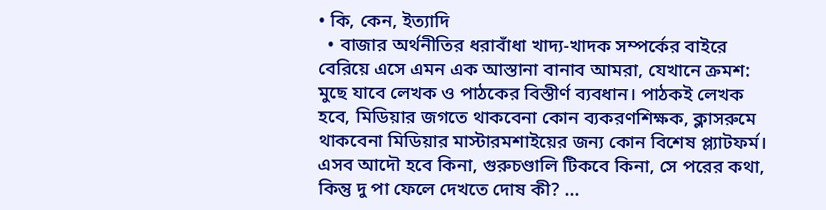• কি, কেন, ইত্যাদি
  • বাজার অর্থনীতির ধরাবাঁধা খাদ্য-খাদক সম্পর্কের বাইরে বেরিয়ে এসে এমন এক আস্তানা বানাব আমরা, যেখানে ক্রমশ: মুছে যাবে লেখক ও পাঠকের বিস্তীর্ণ ব্যবধান। পাঠকই লেখক হবে, মিডিয়ার জগতে থাকবেনা কোন ব্যকরণশিক্ষক, ক্লাসরুমে থাকবেনা মিডিয়ার মাস্টারমশাইয়ের জন্য কোন বিশেষ প্ল্যাটফর্ম। এসব আদৌ হবে কিনা, গুরুচণ্ডালি টিকবে কিনা, সে পরের কথা, কিন্তু দু পা ফেলে দেখতে দোষ কী? ...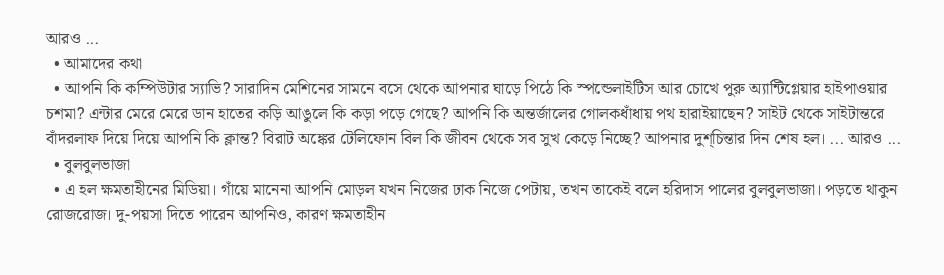আরও ...
  • আমাদের কথা
  • আপনি কি কম্পিউটার স্যাভি? সারাদিন মেশিনের সামনে বসে থেকে আপনার ঘাড়ে পিঠে কি স্পন্ডেলাইটিস আর চোখে পুরু অ্যান্টিগ্লেয়ার হাইপাওয়ার চশমা? এন্টার মেরে মেরে ডান হাতের কড়ি আঙুলে কি কড়া পড়ে গেছে? আপনি কি অন্তর্জালের গোলকধাঁধায় পথ হারাইয়াছেন? সাইট থেকে সাইটান্তরে বাঁদরলাফ দিয়ে দিয়ে আপনি কি ক্লান্ত? বিরাট অঙ্কের টেলিফোন বিল কি জীবন থেকে সব সুখ কেড়ে নিচ্ছে? আপনার দুশ্‌চিন্তার দিন শেষ হল। ... আরও ...
  • বুলবুলভাজা
  • এ হল ক্ষমতাহীনের মিডিয়া। গাঁয়ে মানেনা আপনি মোড়ল যখন নিজের ঢাক নিজে পেটায়, তখন তাকেই বলে হরিদাস পালের বুলবুলভাজা। পড়তে থাকুন রোজরোজ। দু-পয়সা দিতে পারেন আপনিও, কারণ ক্ষমতাহীন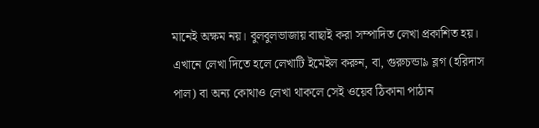মানেই অক্ষম নয়। বুলবুলভাজায় বাছাই করা সম্পাদিত লেখা প্রকাশিত হয়। এখানে লেখা দিতে হলে লেখাটি ইমেইল করুন, বা, গুরুচন্ডা৯ ব্লগ (হরিদাস পাল) বা অন্য কোথাও লেখা থাকলে সেই ওয়েব ঠিকানা পাঠান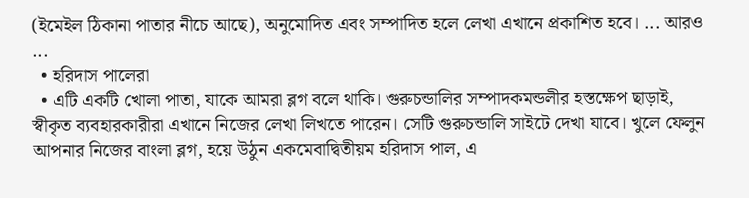(ইমেইল ঠিকানা পাতার নীচে আছে), অনুমোদিত এবং সম্পাদিত হলে লেখা এখানে প্রকাশিত হবে। ... আরও ...
  • হরিদাস পালেরা
  • এটি একটি খোলা পাতা, যাকে আমরা ব্লগ বলে থাকি। গুরুচন্ডালির সম্পাদকমন্ডলীর হস্তক্ষেপ ছাড়াই, স্বীকৃত ব্যবহারকারীরা এখানে নিজের লেখা লিখতে পারেন। সেটি গুরুচন্ডালি সাইটে দেখা যাবে। খুলে ফেলুন আপনার নিজের বাংলা ব্লগ, হয়ে উঠুন একমেবাদ্বিতীয়ম হরিদাস পাল, এ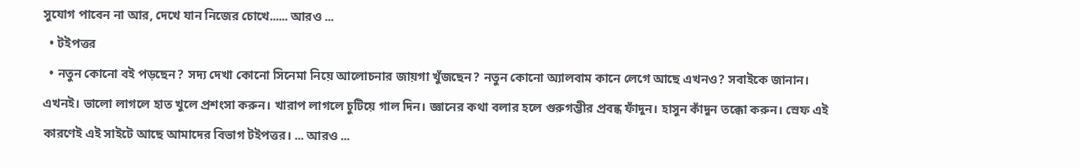সুযোগ পাবেন না আর, দেখে যান নিজের চোখে...... আরও ...
  • টইপত্তর
  • নতুন কোনো বই পড়ছেন? সদ্য দেখা কোনো সিনেমা নিয়ে আলোচনার জায়গা খুঁজছেন? নতুন কোনো অ্যালবাম কানে লেগে আছে এখনও? সবাইকে জানান। এখনই। ভালো লাগলে হাত খুলে প্রশংসা করুন। খারাপ লাগলে চুটিয়ে গাল দিন। জ্ঞানের কথা বলার হলে গুরুগম্ভীর প্রবন্ধ ফাঁদুন। হাসুন কাঁদুন তক্কো করুন। স্রেফ এই কারণেই এই সাইটে আছে আমাদের বিভাগ টইপত্তর। ... আরও ...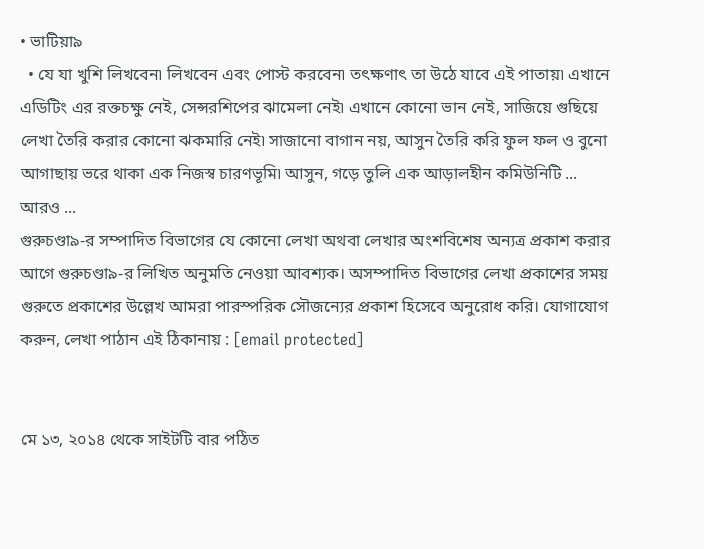• ভাটিয়া৯
  • যে যা খুশি লিখবেন৷ লিখবেন এবং পোস্ট করবেন৷ তৎক্ষণাৎ তা উঠে যাবে এই পাতায়৷ এখানে এডিটিং এর রক্তচক্ষু নেই, সেন্সরশিপের ঝামেলা নেই৷ এখানে কোনো ভান নেই, সাজিয়ে গুছিয়ে লেখা তৈরি করার কোনো ঝকমারি নেই৷ সাজানো বাগান নয়, আসুন তৈরি করি ফুল ফল ও বুনো আগাছায় ভরে থাকা এক নিজস্ব চারণভূমি৷ আসুন, গড়ে তুলি এক আড়ালহীন কমিউনিটি ... আরও ...
গুরুচণ্ডা৯-র সম্পাদিত বিভাগের যে কোনো লেখা অথবা লেখার অংশবিশেষ অন্যত্র প্রকাশ করার আগে গুরুচণ্ডা৯-র লিখিত অনুমতি নেওয়া আবশ্যক। অসম্পাদিত বিভাগের লেখা প্রকাশের সময় গুরুতে প্রকাশের উল্লেখ আমরা পারস্পরিক সৌজন্যের প্রকাশ হিসেবে অনুরোধ করি। যোগাযোগ করুন, লেখা পাঠান এই ঠিকানায় : [email protected]


মে ১৩, ২০১৪ থেকে সাইটটি বার পঠিত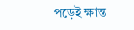পড়েই ক্ষান্ত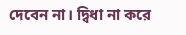দেবেন না। দ্বিধা না করে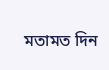মতামত দিন